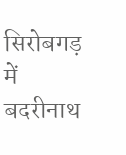सिरोबगड़ में बदरीनाथ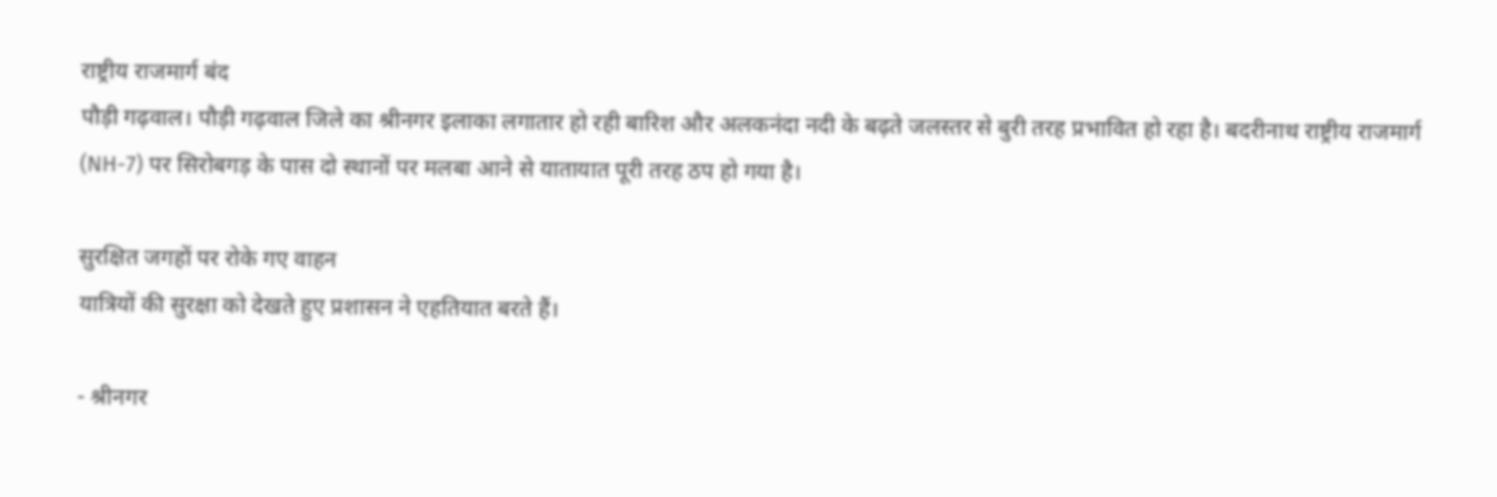राष्ट्रीय राजमार्ग बंद
पौड़ी गढ़वाल। पौड़ी गढ़वाल जिले का श्रीनगर इलाका लगातार हो रही बारिश और अलकनंदा नदी के बढ़ते जलस्तर से बुरी तरह प्रभावित हो रहा है। बदरीनाथ राष्ट्रीय राजमार्ग (NH-7) पर सिरोबगड़ के पास दो स्थानों पर मलबा आने से यातायात पूरी तरह ठप हो गया है।

सुरक्षित जगहों पर रोके गए वाहन
यात्रियों की सुरक्षा को देखते हुए प्रशासन ने एहतियात बरते हैं।

- श्रीनगर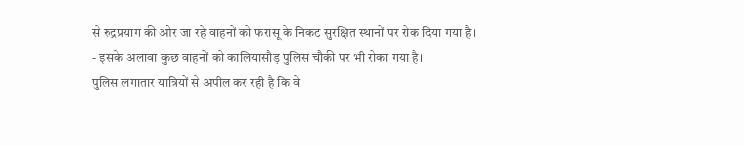से रुद्रप्रयाग की ओर जा रहे वाहनों को फरासू के निकट सुरक्षित स्थानों पर रोक दिया गया है।
- इसके अलावा कुछ वाहनों को कालियासौड़ पुलिस चौकी पर भी रोका गया है।
पुलिस लगातार यात्रियों से अपील कर रही है कि वे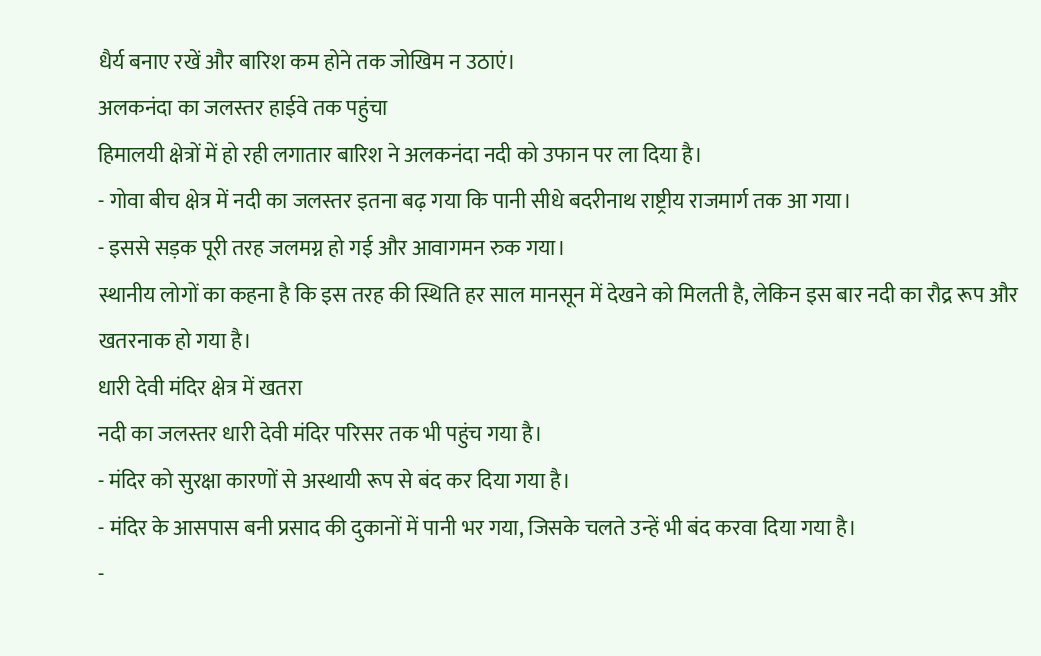धैर्य बनाए रखें और बारिश कम होने तक जोखिम न उठाएं।
अलकनंदा का जलस्तर हाईवे तक पहुंचा
हिमालयी क्षेत्रों में हो रही लगातार बारिश ने अलकनंदा नदी को उफान पर ला दिया है।
- गोवा बीच क्षेत्र में नदी का जलस्तर इतना बढ़ गया कि पानी सीधे बदरीनाथ राष्ट्रीय राजमार्ग तक आ गया।
- इससे सड़क पूरी तरह जलमग्न हो गई और आवागमन रुक गया।
स्थानीय लोगों का कहना है कि इस तरह की स्थिति हर साल मानसून में देखने को मिलती है, लेकिन इस बार नदी का रौद्र रूप और खतरनाक हो गया है।
धारी देवी मंदिर क्षेत्र में खतरा
नदी का जलस्तर धारी देवी मंदिर परिसर तक भी पहुंच गया है।
- मंदिर को सुरक्षा कारणों से अस्थायी रूप से बंद कर दिया गया है।
- मंदिर के आसपास बनी प्रसाद की दुकानों में पानी भर गया, जिसके चलते उन्हें भी बंद करवा दिया गया है।
-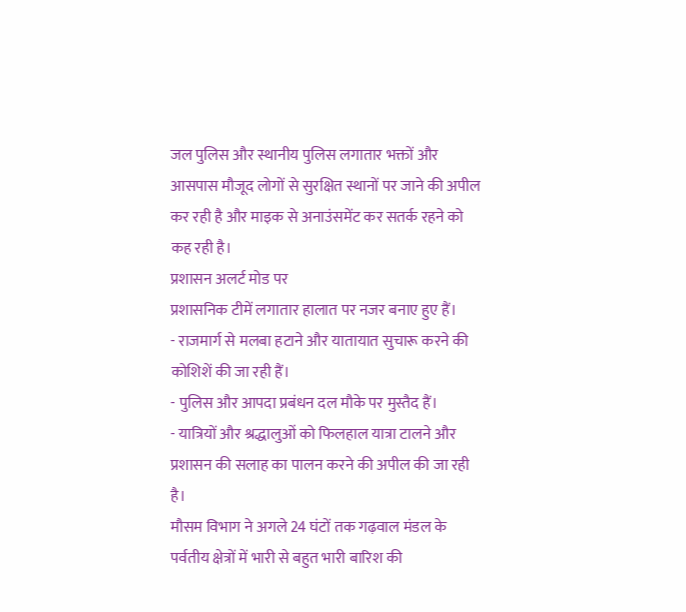जल पुलिस और स्थानीय पुलिस लगातार भक्तों और आसपास मौजूद लोगों से सुरक्षित स्थानों पर जाने की अपील कर रही है और माइक से अनाउंसमेंट कर सतर्क रहने को कह रही है।
प्रशासन अलर्ट मोड पर
प्रशासनिक टीमें लगातार हालात पर नजर बनाए हुए हैं।
- राजमार्ग से मलबा हटाने और यातायात सुचारू करने की कोशिशें की जा रही हैं।
- पुलिस और आपदा प्रबंधन दल मौके पर मुस्तैद हैं।
- यात्रियों और श्रद्धालुओं को फिलहाल यात्रा टालने और प्रशासन की सलाह का पालन करने की अपील की जा रही है।
मौसम विभाग ने अगले 24 घंटों तक गढ़वाल मंडल के पर्वतीय क्षेत्रों में भारी से बहुत भारी बारिश की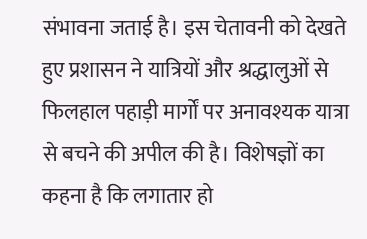संभावना जताई है। इस चेतावनी को देखते हुए प्रशासन ने यात्रियों और श्रद्धालुओं से फिलहाल पहाड़ी मार्गों पर अनावश्यक यात्रा से बचने की अपील की है। विशेषज्ञों का कहना है कि लगातार हो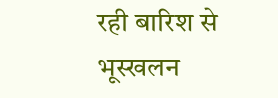रही बारिश से भूस्खलन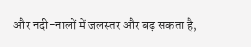और नदी-नालों में जलस्तर और बढ़ सकता है,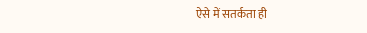ऐसे में सतर्कता ही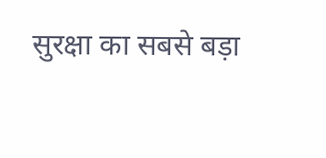सुरक्षा का सबसे बड़ा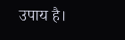उपाय है।